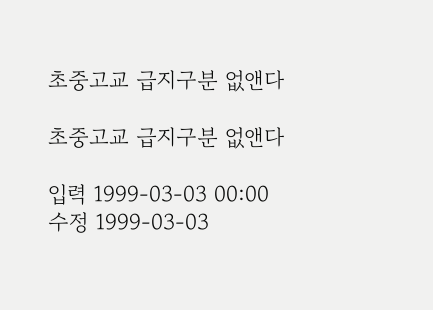초중고교 급지구분 없앤다

초중고교 급지구분 없앤다

입력 1999-03-03 00:00
수정 1999-03-03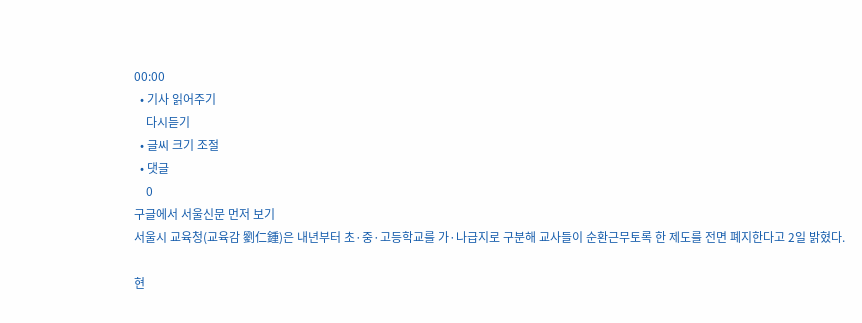00:00
  • 기사 읽어주기
    다시듣기
  • 글씨 크기 조절
  • 댓글
    0
구글에서 서울신문 먼저 보기
서울시 교육청(교육감 劉仁鍾)은 내년부터 초·중·고등학교를 가·나급지로 구분해 교사들이 순환근무토록 한 제도를 전면 폐지한다고 2일 밝혔다.

현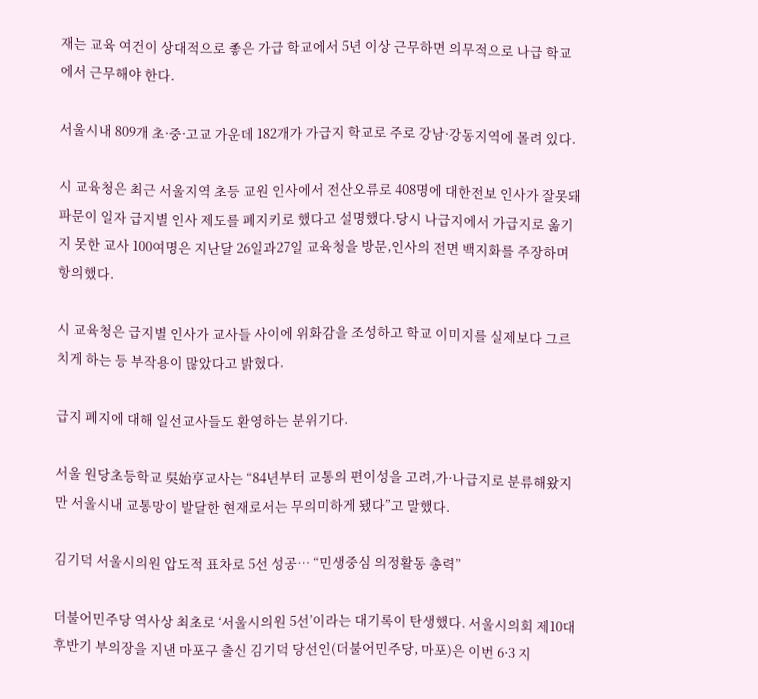재는 교육 여건이 상대적으로 좋은 가급 학교에서 5년 이상 근무하면 의무적으로 나급 학교에서 근무해야 한다.

서울시내 809개 초·중·고교 가운데 182개가 가급지 학교로 주로 강남·강동지역에 몰려 있다.

시 교육청은 최근 서울지역 초등 교원 인사에서 전산오류로 408명에 대한전보 인사가 잘못돼 파문이 일자 급지별 인사 제도를 폐지키로 했다고 설명했다.당시 나급지에서 가급지로 옮기지 못한 교사 100여명은 지난달 26일과27일 교육청을 방문,인사의 전면 백지화를 주장하며 항의했다.

시 교육청은 급지별 인사가 교사들 사이에 위화감을 조성하고 학교 이미지를 실제보다 그르치게 하는 등 부작용이 많았다고 밝혔다.

급지 폐지에 대해 일선교사들도 환영하는 분위기다.

서울 원당초등학교 吳始亨교사는 “84년부터 교통의 편이성을 고려,가·나급지로 분류해왔지만 서울시내 교통망이 발달한 현재로서는 무의미하게 됐다”고 말했다.

김기덕 서울시의원 압도적 표차로 5선 성공… “민생중심 의정활동 총력”

더불어민주당 역사상 최초로 ‘서울시의원 5선’이라는 대기록이 탄생했다. 서울시의회 제10대 후반기 부의장을 지낸 마포구 출신 김기덕 당선인(더불어민주당, 마포)은 이번 6·3 지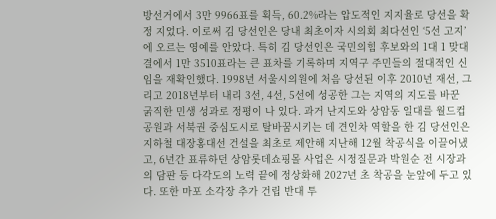방선거에서 3만 9966표를 획득, 60.2%라는 압도적인 지지율로 당선을 확정 지었다. 이로써 김 당선인은 당내 최초이자 시의회 최다선인 ‘5선 고지’에 오르는 영예를 안았다. 특히 김 당선인은 국민의힘 후보와의 1대 1 맞대결에서 1만 3510표라는 큰 표차를 기록하며 지역구 주민들의 절대적인 신임을 재확인했다. 1998년 서울시의원에 처음 당선된 이후 2010년 재선, 그리고 2018년부터 내리 3선, 4선, 5선에 성공한 그는 지역의 지도를 바꾼 굵직한 민생 성과로 정평이 나 있다. 과거 난지도와 상암동 일대를 월드컵공원과 서북권 중심도시로 탈바꿈시키는 데 견인차 역할을 한 김 당선인은 지하철 대장홍대선 건설을 최초로 제안해 지난해 12월 착공식을 이끌어냈고, 6년간 표류하던 상암롯데쇼핑몰 사업은 시정질문과 박원순 전 시장과의 담판 등 다각도의 노력 끝에 정상화해 2027년 초 착공을 눈앞에 두고 있다. 또한 마포 소각장 추가 건립 반대 투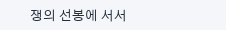쟁의 선봉에 서서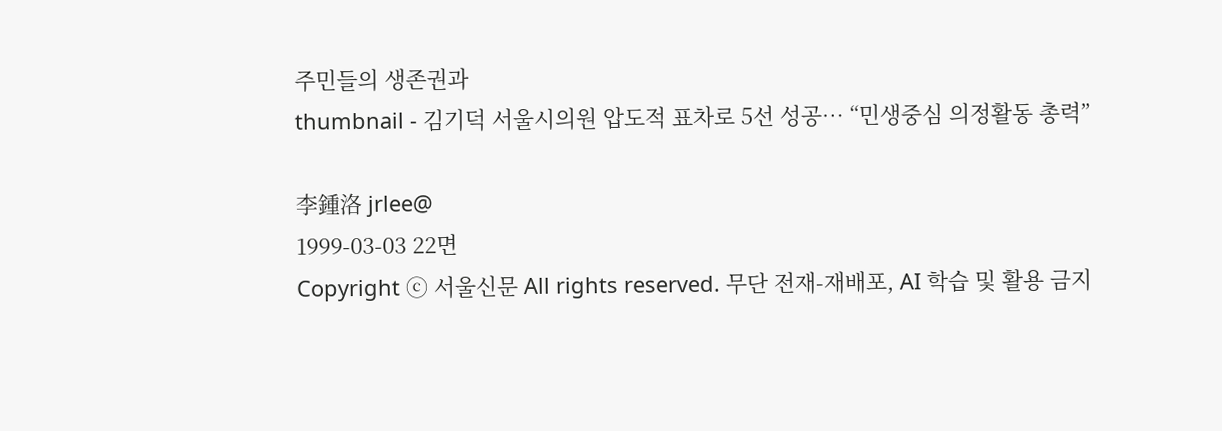주민들의 생존권과
thumbnail - 김기덕 서울시의원 압도적 표차로 5선 성공… “민생중심 의정활동 총력”

李鍾洛 jrlee@
1999-03-03 22면
Copyright ⓒ 서울신문 All rights reserved. 무단 전재-재배포, AI 학습 및 활용 금지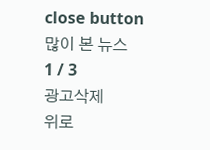close button
많이 본 뉴스
1 / 3
광고삭제
위로